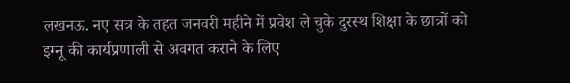लखनऊ. नए सत्र के तहत जनवरी महीने में प्रवेश ले चुके दुरस्थ शिक्षा के छात्रों को इग्नू की कार्यप्रणाली से अवगत कराने के लिए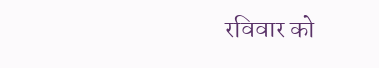रविवार को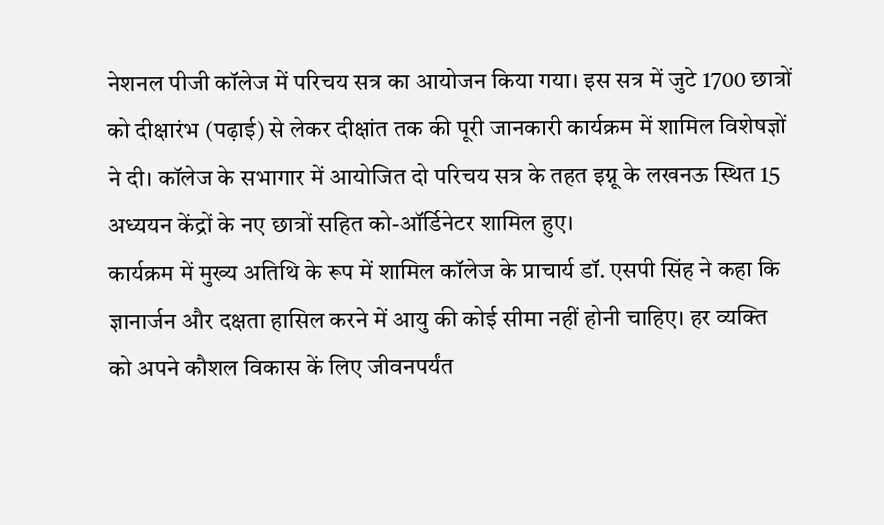नेशनल पीजी कॉलेज में परिचय सत्र का आयोजन किया गया। इस सत्र में जुटे 1700 छात्रों को दीक्षारंभ (पढ़ाई) से लेकर दीक्षांत तक की पूरी जानकारी कार्यक्रम में शामिल विशेषज्ञों ने दी। कॉलेज के सभागार में आयोजित दो परिचय सत्र के तहत इग्नू के लखनऊ स्थित 15 अध्ययन केंद्रों के नए छात्रों सहित को-ऑर्डिनेटर शामिल हुए।
कार्यक्रम में मुख्य अतिथि के रूप में शामिल कॉलेज के प्राचार्य डॉ. एसपी सिंह ने कहा कि ज्ञानार्जन और दक्षता हासिल करने में आयु की कोई सीमा नहीं होनी चाहिए। हर व्यक्ति को अपने कौशल विकास कें लिए जीवनपर्यंत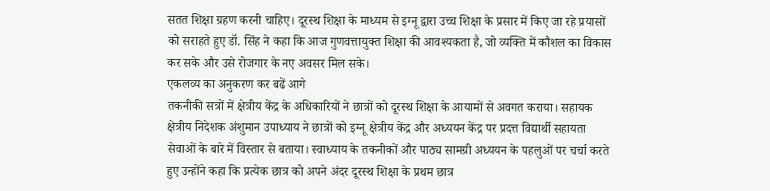सतत शिक्षा ग्रहण करनी चाहिए। दूरस्थ शिक्षा के माध्यम से इग्नू द्वारा उच्च शिक्षा के प्रसार में किए जा रहे प्रयासों को सराहते हुए डॉ. सिंह ने कहा कि आज गुणवत्तायुक्त शिक्षा की आवश्यकता है, जो व्यक्ति में कौशल का विकास कर सके और उसे रोजगार के नए अवसर मिल सके।
एकलव्य का अनुकरण कर बढें आगे
तकनीकी सत्रों में क्षेत्रीय केंद्र के अधिकारियों ने छात्रों को दूरस्थ शिक्षा के आयामों से अवगत कराया। सहायक क्षेत्रीय निदेशक अंशुमान उपाध्याय ने छात्रों को इग्नू क्षेत्रीय केंद्र और अध्ययन केंद्र पर प्रदत्त विद्यार्थी सहायता सेवाओं के बारे में विस्तार से बताया। स्वाध्याय के तकनीकों और पाठ्य सामग्री अध्ययन के पहलुओं पर चर्चा करते हुए उन्होंने कहा कि प्रत्येक छात्र को अपने अंदर दूरस्थ शिक्षा के प्रथम छात्र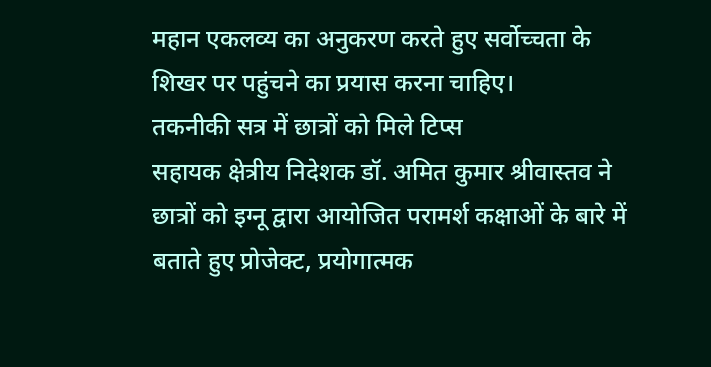महान एकलव्य का अनुकरण करते हुए सर्वोच्चता के शिखर पर पहुंचने का प्रयास करना चाहिए।
तकनीकी सत्र में छात्रों को मिले टिप्स
सहायक क्षेत्रीय निदेशक डॉ. अमित कुमार श्रीवास्तव ने छात्रों को इग्नू द्वारा आयोजित परामर्श कक्षाओं के बारे में बताते हुए प्रोजेक्ट, प्रयोगात्मक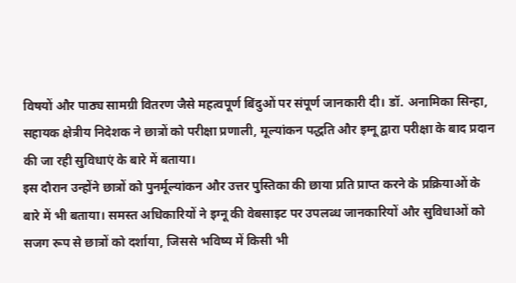विषयों और पाठ्य सामग्री वितरण जैसे महत्वपूर्ण बिंदुओं पर संपूर्ण जानकारी दी। डॉ. अनामिका सिन्हा, सहायक क्षेत्रीय निदेशक ने छात्रों को परीक्षा प्रणाली, मूल्यांकन पद्धति और इग्नू द्वारा परीक्षा के बाद प्रदान की जा रही सुविधाएं के बारे में बताया।
इस दौरान उन्होंने छात्रों को पुनर्मूल्यांकन और उत्तर पुस्तिका की छाया प्रति प्राप्त करने के प्रक्रियाओं के बारे में भी बताया। समस्त अधिकारियों ने इग्नू की वेबसाइट पर उपलब्ध जानकारियों और सुविधाओं को सजग रूप से छात्रों को दर्शाया, जिससे भविष्य में किसी भी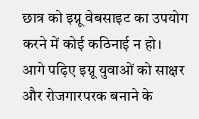छात्र को इग्नू वेबसाइट का उपयोग करने में कोई कठिनाई न हो।
आगे पढ़िए इग्नू युवाओं को साक्षर और रोजगारपरक बनाने के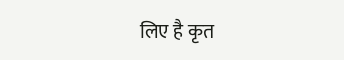लिए है कृत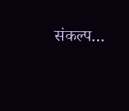संकल्प…